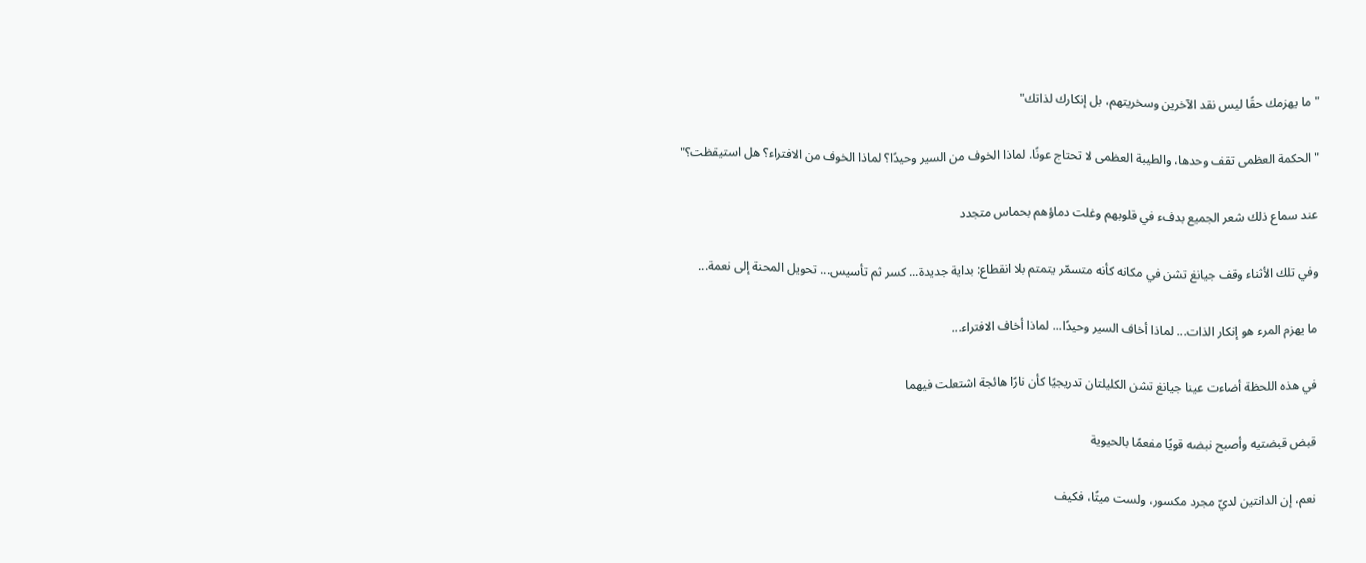"ما يهزمك حقًا ليس نقد الآخرين وسخريتهم، بل إنكارك لذاتك"

"الحكمة العظمى تقف وحدها، والطيبة العظمى لا تحتاج عونًا. لماذا الخوف من السير وحيدًا؟ لماذا الخوف من الافتراء؟ هل استيقظت؟"

عند سماع ذلك شعر الجميع بدفء في قلوبهم وغلت دماؤهم بحماس متجدد

وفي تلك الأثناء وقف جيانغ تشن في مكانه كأنه متسمّر يتمتم بلا انقطاع: بداية جديدة... كسر ثم تأسيس... تحويل المحنة إلى نعمة...

ما يهزم المرء هو إنكار الذات... لماذا أخاف السير وحيدًا... لماذا أخاف الافتراء...

في هذه اللحظة أضاءت عينا جيانغ تشن الكليلتان تدريجيًا كأن نارًا هائجة اشتعلت فيهما

قبض قبضتيه وأصبح نبضه قويًا مفعمًا بالحيوية

نعم، إن الدانتين لديّ مجرد مكسور، ولست ميتًا، فكيف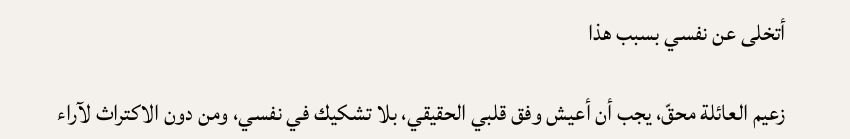أتخلى عن نفسي بسبب هذا

زعيم العائلة محقّ، يجب أن أعيش وفق قلبي الحقيقي، بلا تشكيك في نفسي، ومن دون الاكتراث لآراء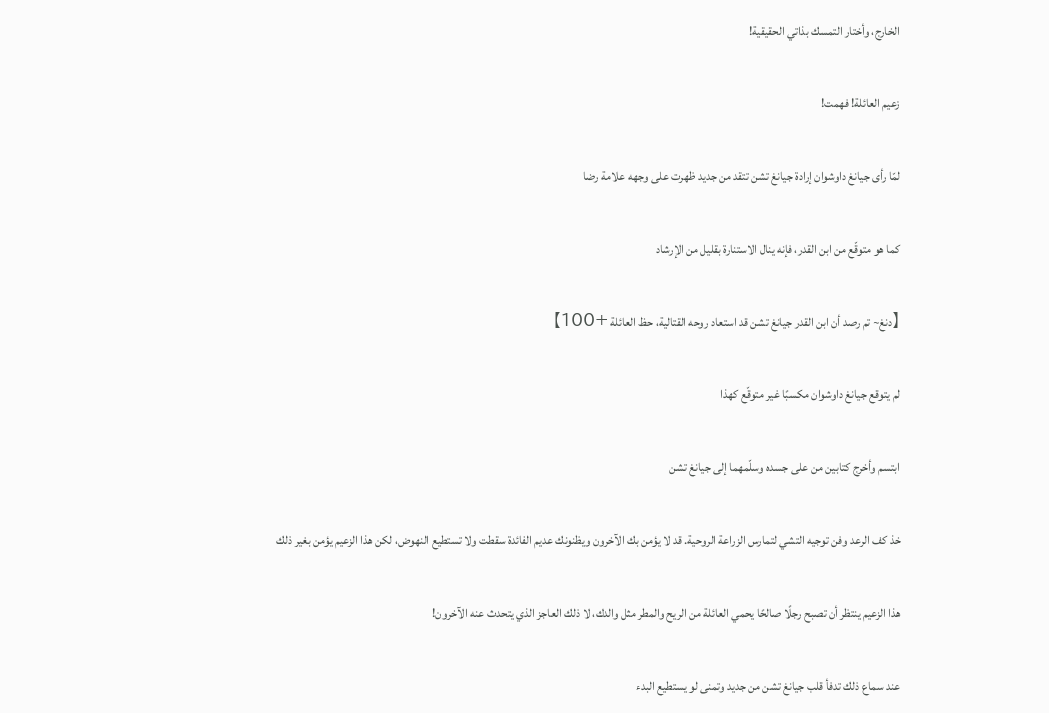الخارج، وأختار التمسك بذاتي الحقيقية!

زعيم العائلة! فهمت!

لمّا رأى جيانغ داوشوان إرادة جيانغ تشن تتقد من جديد ظهرت على وجهه علامة رضا

كما هو متوقّع من ابن القدر، فإنه ينال الاستنارة بقليل من الإرشاد

【دنغ~ تم رصد أن ابن القدر جيانغ تشن قد استعاد روحه القتالية، حظ العائلة +100】

لم يتوقع جيانغ داوشوان مكسبًا غير متوقّع كهذا

ابتسم وأخرج كتابين من على جسده وسلّمهما إلى جيانغ تشن

خذ كف الرعد وفن توجيه التشي لتمارس الزراعة الروحية. قد لا يؤمن بك الآخرون ويظنونك عديم الفائدة سقطت ولا تستطيع النهوض، لكن هذا الزعيم يؤمن بغير ذلك

هذا الزعيم ينتظر أن تصبح رجلًا صالحًا يحمي العائلة من الريح والمطر مثل والدك، لا ذلك العاجز الذي يتحدث عنه الآخرون!

عند سماع ذلك تدفأ قلب جيانغ تشن من جديد وتمنى لو يستطيع البدء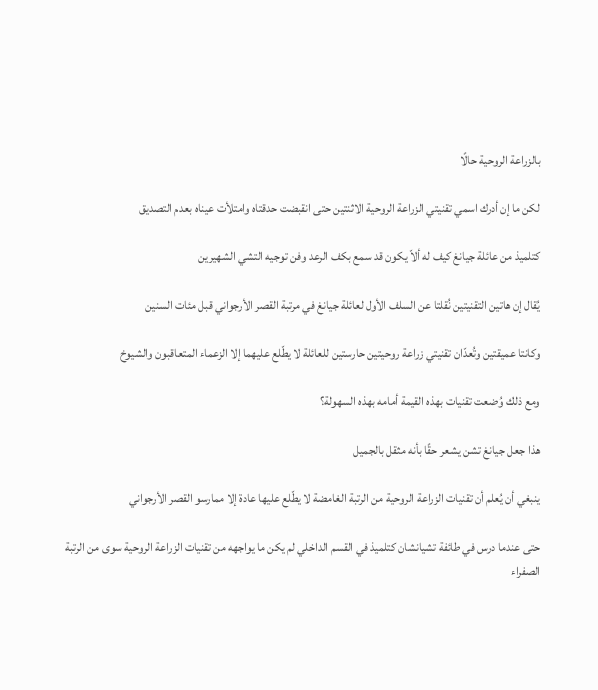بالزراعة الروحية حالًا

لكن ما إن أدرك اسمي تقنيتي الزراعة الروحية الاثنتين حتى انقبضت حدقتاه وامتلأت عيناه بعدم التصديق

كتلميذ من عائلة جيانغ كيف له ألاّ يكون قد سمع بكف الرعد وفن توجيه التشي الشهيرين

يُقال إن هاتين التقنيتين نُقلتا عن السلف الأول لعائلة جيانغ في مرتبة القصر الأرجواني قبل مئات السنين

وكانتا عميقتين وتُعدّان تقنيتي زراعة روحيتين حارستين للعائلة لا يطّلع عليهما إلا الزعماء المتعاقبون والشيوخ

ومع ذلك وُضعت تقنيات بهذه القيمة أمامه بهذه السهولة؟

هذا جعل جيانغ تشن يشعر حقًا بأنه مثقل بالجميل

ينبغي أن يُعلم أن تقنيات الزراعة الروحية من الرتبة الغامضة لا يطّلع عليها عادة إلا ممارسو القصر الأرجواني

حتى عندما درس في طائفة تشيانشان كتلميذ في القسم الداخلي لم يكن ما يواجهه من تقنيات الزراعة الروحية سوى من الرتبة الصفراء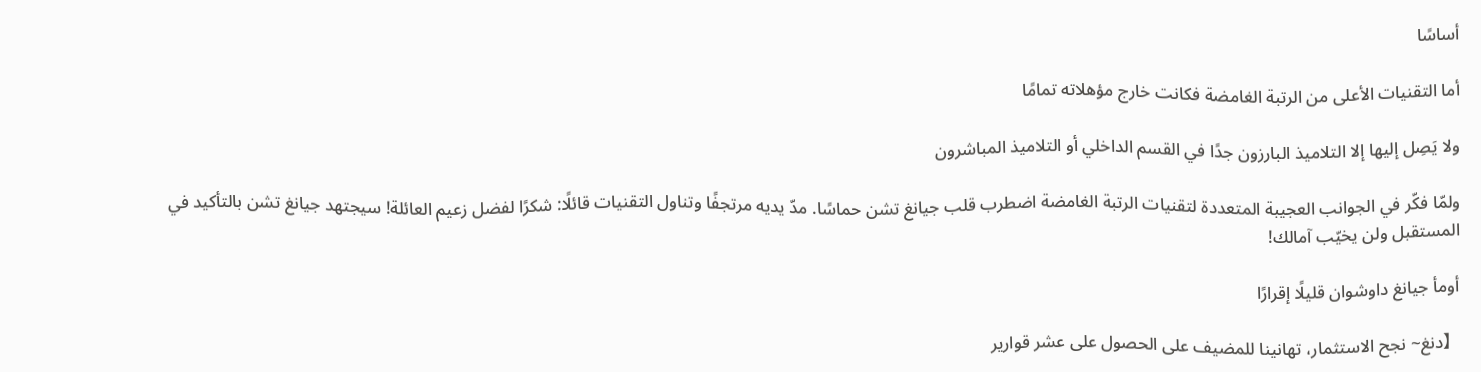أساسًا

أما التقنيات الأعلى من الرتبة الغامضة فكانت خارج مؤهلاته تمامًا

ولا يَصِل إليها إلا التلاميذ البارزون جدًا في القسم الداخلي أو التلاميذ المباشرون

ولمّا فكّر في الجوانب العجيبة المتعددة لتقنيات الرتبة الغامضة اضطرب قلب جيانغ تشن حماسًا. مدّ يديه مرتجفًا وتناول التقنيات قائلًا: شكرًا لفضل زعيم العائلة! سيجتهد جيانغ تشن بالتأكيد في المستقبل ولن يخيّب آمالك!

أومأ جيانغ داوشوان قليلًا إقرارًا

【دنغ~ نجح الاستثمار، تهانينا للمضيف على الحصول على عشر قوارير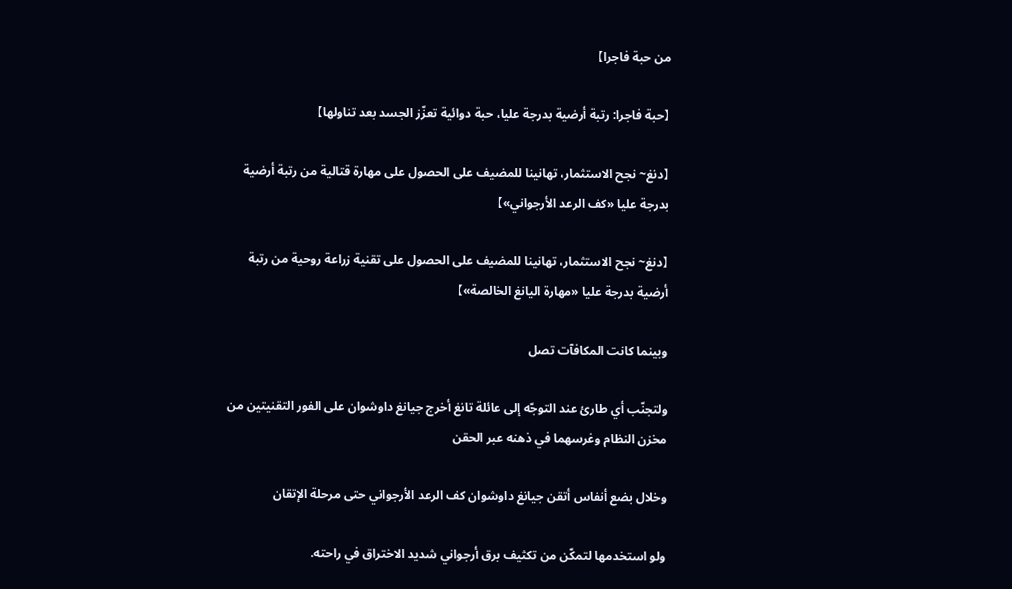من حبة فاجرا】

【حبة فاجرا: رتبة أرضية بدرجة عليا، حبة دوائية تعزّز الجسد بعد تناولها】

【دنغ~ نجح الاستثمار، تهانينا للمضيف على الحصول على مهارة قتالية من رتبة أرضية بدرجة عليا «كف الرعد الأرجواني»】

【دنغ~ نجح الاستثمار، تهانينا للمضيف على الحصول على تقنية زراعة روحية من رتبة أرضية بدرجة عليا «مهارة اليانغ الخالصة»】

وبينما كانت المكافآت تصل

ولتجنّب أي طارئ عند التوجّه إلى عائلة تانغ أخرج جيانغ داوشوان على الفور التقنيتين من مخزن النظام وغرسهما في ذهنه عبر الحقن

وخلال بضع أنفاس أتقن جيانغ داوشوان كف الرعد الأرجواني حتى مرحلة الإتقان

ولو استخدمها لتمكّن من تكثيف برق أرجواني شديد الاختراق في راحته.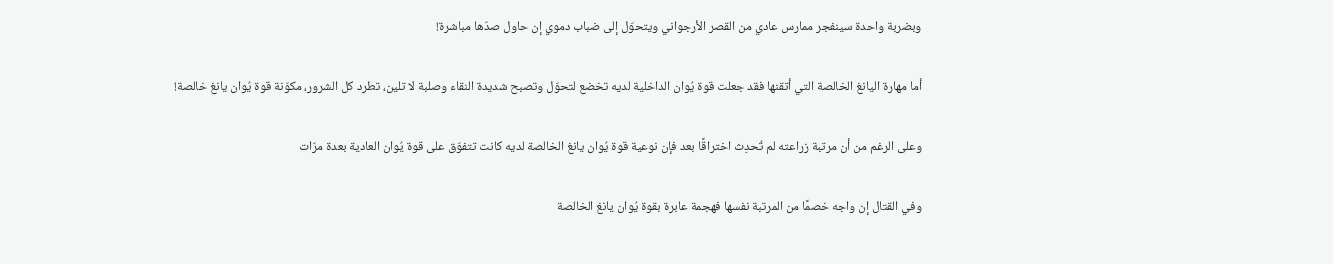وبضربة واحدة سينفجر ممارس عادي من القصر الأرجواني ويتحوّل إلى ضباب دموي إن حاول صدّها مباشرة!

أما مهارة اليانغ الخالصة التي أتقنها فقد جعلت قوة يُوان الداخلية لديه تخضع لتحوّل وتصبح شديدة النقاء وصلبة لا تلين، تطرد كل الشرور، مكوّنة قوة يُوان يانغ خالصة!

وعلى الرغم من أن مرتبة زراعته لم تُحدِث اختراقًا بعد فإن نوعية قوة يُوان يانغ الخالصة لديه كانت تتفوّق على قوة يُوان العادية بعدة مرّات

وفي القتال إن واجه خصمًا من المرتبة نفسها فهجمة عابرة بقوة يُوان يانغ الخالصة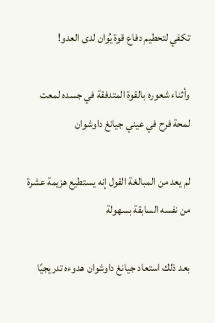تكفي لتحطيم دفاع قوة يُوان لدى العدو!

وأثناء شعوره بالقوة المتدفقة في جسده لمعت لمحة فرح في عيني جيانغ داوشوان

لم يعد من المبالغة القول إنه يستطيع هزيمة عشرة من نفسه السابقة بسهولة

بعد ذلك استعاد جيانغ داوشوان هدوءه تدريجيًا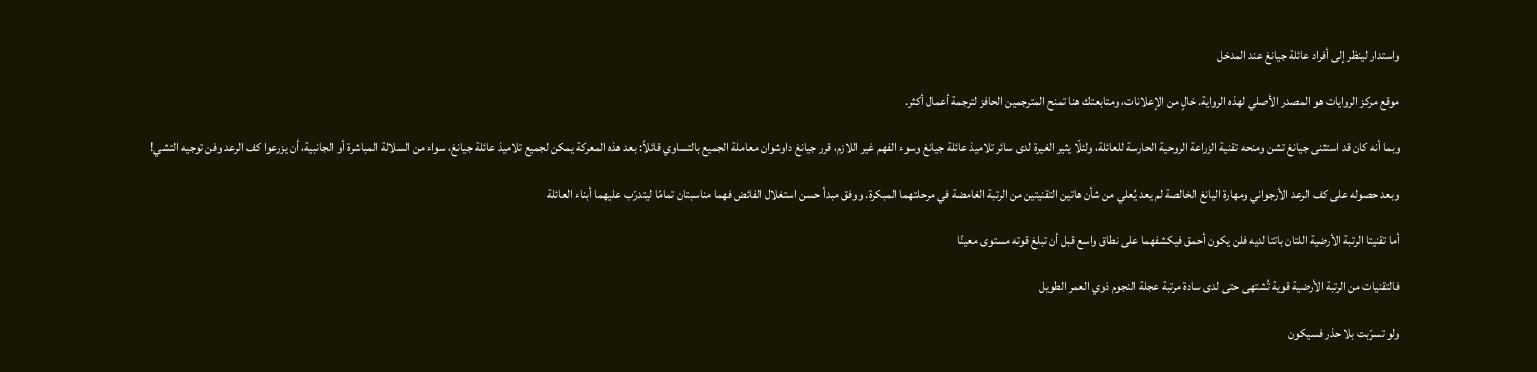واستدار لينظر إلى أفراد عائلة جيانغ عند المدخل

موقع مركز الروايات هو المصدر الأصلي لهذه الرواية. خالٍ من الإعلانات، ومتابعتك هنا تمنح المترجمين الحافز لترجمة أعمال أكثر.

وبما أنه كان قد استثنى جيانغ تشن ومنحه تقنية الزراعة الروحية الحارسة للعائلة، ولئلّا يثير الغيرة لدى سائر تلاميذ عائلة جيانغ وسوء الفهم غير اللازم، قرر جيانغ داوشوان معاملة الجميع بالتساوي قائلاً: بعد هذه المعركة يمكن لجميع تلاميذ عائلة جيانغ، سواء من السلالة المباشرة أو الجانبية، أن يزرعوا كف الرعد وفن توجيه التشي!

وبعد حصوله على كف الرعد الأرجواني ومهارة اليانغ الخالصة لم يعد يُعلي من شأن هاتين التقنيتين من الرتبة الغامضة في مرحلتهما المبكرة. ووفق مبدأ حسن استغلال الفائض فهما مناسبتان تمامًا ليتدرّب عليهما أبناء العائلة

أما تقنيتا الرتبة الأرضية اللتان باتتا لديه فلن يكون أحمق فيكشفهما على نطاق واسع قبل أن تبلغ قوته مستوى معينًا

فالتقنيات من الرتبة الأرضية قوية تُشتهى حتى لدى سادة مرتبة عجلة النجوم ذوي العمر الطويل

ولو تسرّبت بلا حذر فسيكون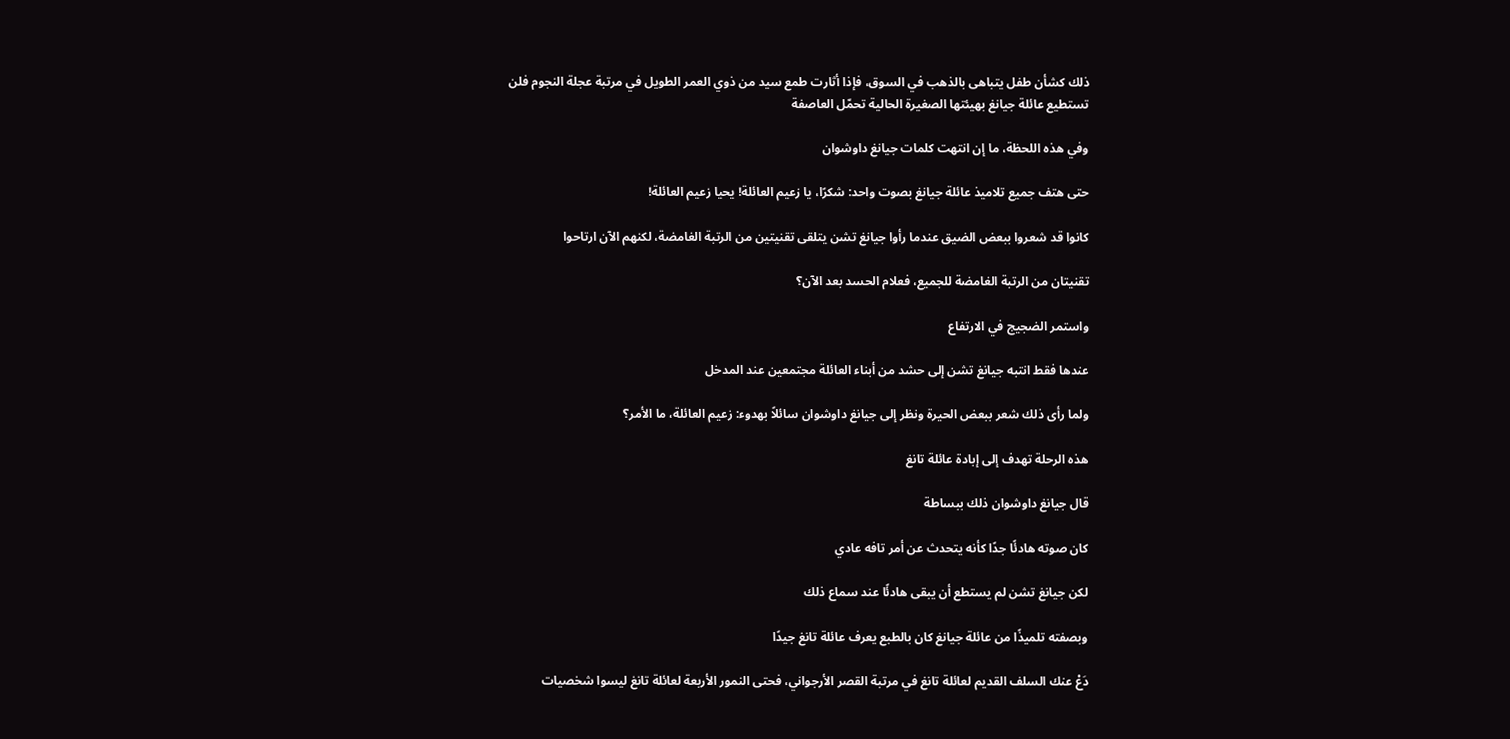ذلك كشأن طفل يتباهى بالذهب في السوق، فإذا أثارت طمع سيد من ذوي العمر الطويل في مرتبة عجلة النجوم فلن تستطيع عائلة جيانغ بهيئتها الصغيرة الحالية تحمّل العاصفة

وفي هذه اللحظة، ما إن انتهت كلمات جيانغ داوشوان

حتى هتف جميع تلاميذ عائلة جيانغ بصوت واحد: شكرًا، يا زعيم العائلة! يحيا زعيم العائلة!

كانوا قد شعروا ببعض الضيق عندما رأوا جيانغ تشن يتلقى تقنيتين من الرتبة الغامضة، لكنهم الآن ارتاحوا

تقنيتان من الرتبة الغامضة للجميع، فعلام الحسد بعد الآن؟

واستمر الضجيج في الارتفاع

عندها فقط انتبه جيانغ تشن إلى حشد من أبناء العائلة مجتمعين عند المدخل

ولما رأى ذلك شعر ببعض الحيرة ونظر إلى جيانغ داوشوان سائلاً بهدوء: زعيم العائلة، ما الأمر؟

هذه الرحلة تهدف إلى إبادة عائلة تانغ

قال جيانغ داوشوان ذلك ببساطة

كان صوته هادئًا جدًا كأنه يتحدث عن أمر تافه عادي

لكن جيانغ تشن لم يستطع أن يبقى هادئًا عند سماع ذلك

وبصفته تلميذًا من عائلة جيانغ كان بالطبع يعرف عائلة تانغ جيدًا

دَعْ عنك السلف القديم لعائلة تانغ في مرتبة القصر الأرجواني، فحتى النمور الأربعة لعائلة تانغ ليسوا شخصيات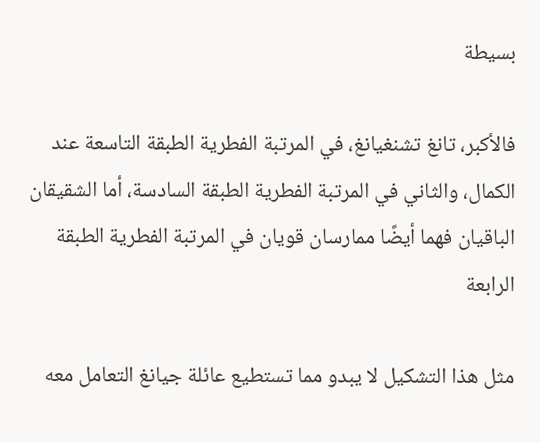بسيطة

فالأكبر، تانغ تشنغيانغ، في المرتبة الفطرية الطبقة التاسعة عند الكمال، والثاني في المرتبة الفطرية الطبقة السادسة، أما الشقيقان الباقيان فهما أيضًا ممارسان قويان في المرتبة الفطرية الطبقة الرابعة

مثل هذا التشكيل لا يبدو مما تستطيع عائلة جيانغ التعامل معه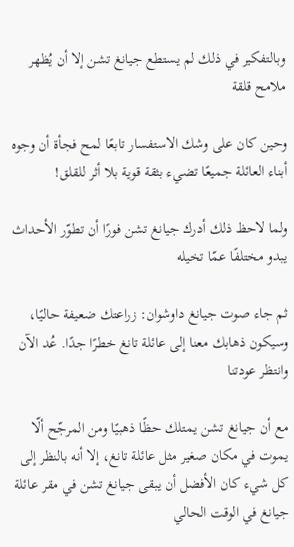وبالتفكير في ذلك لم يستطع جيانغ تشن إلا أن يُظهر ملامح قلقة

وحين كان على وشك الاستفسار تابعًا لمح فجأة أن وجوه أبناء العائلة جميعًا تضيء بثقة قوية بلا أثر للقلق!

ولما لاحظ ذلك أدرك جيانغ تشن فورًا أن تطوّر الأحداث يبدو مختلفًا عمّا تخيله

ثم جاء صوت جيانغ داوشوان: زراعتك ضعيفة حاليًا، وسيكون ذهابك معنا إلى عائلة تانغ خطرًا جدًا. عُد الآن وانتظر عودتنا

مع أن جيانغ تشن يمتلك حظًا ذهبيًا ومن المرجّح ألّا يموت في مكان صغير مثل عائلة تانغ، إلا أنه بالنظر إلى كل شيء كان الأفضل أن يبقى جيانغ تشن في مقر عائلة جيانغ في الوقت الحالي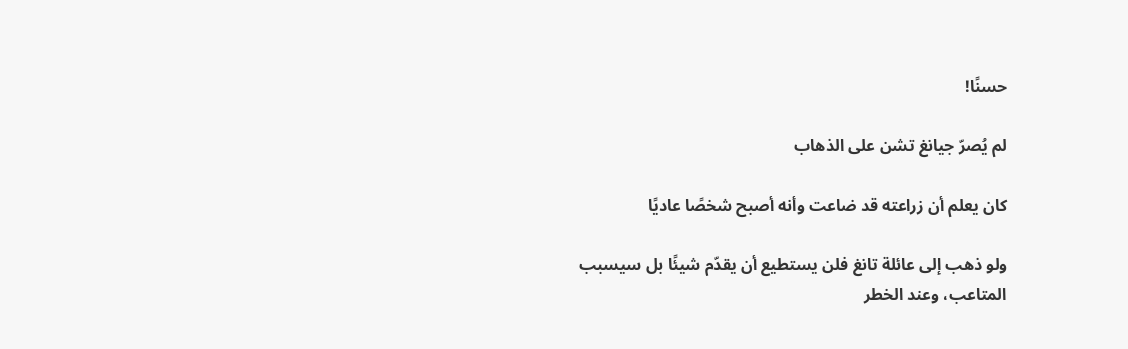حسنًا!

لم يُصرّ جيانغ تشن على الذهاب

كان يعلم أن زراعته قد ضاعت وأنه أصبح شخصًا عاديًا

ولو ذهب إلى عائلة تانغ فلن يستطيع أن يقدّم شيئًا بل سيسبب المتاعب، وعند الخطر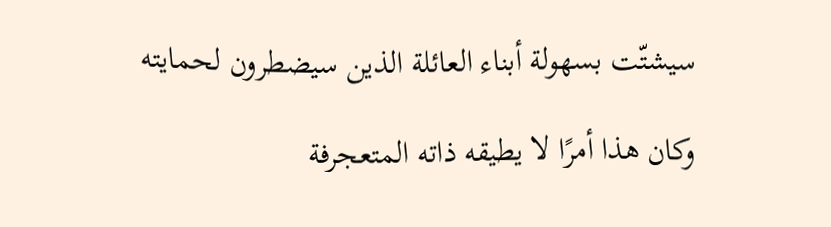سيشتّت بسهولة أبناء العائلة الذين سيضطرون لحمايته

وكان هذا أمرًا لا يطيقه ذاته المتعجرفة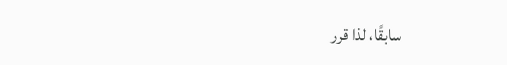سابقًا، لذا قرر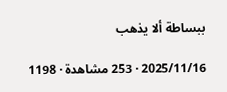ببساطة ألا يذهب

2025/11/16 · 253 مشاهدة · 1198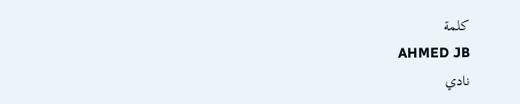كلمة
AHMED JB
نادي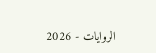الروايات - 2026